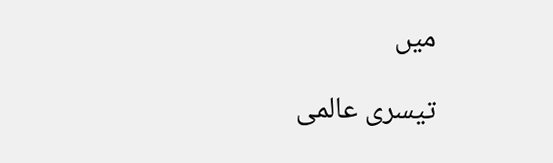میں

تیسری عالمی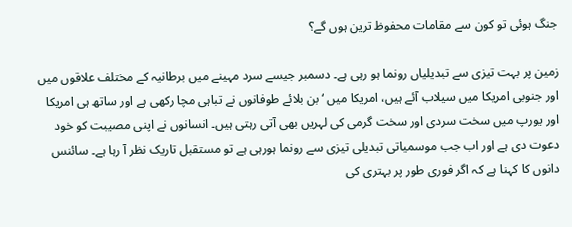جنگ ہوئی تو کون سے مقامات محفوظ ترین ہوں گے؟

زمین پر بہت تیزی سے تبدیلیاں رونما ہو رہی ہے۔ دسمبر جیسے سرد مہینے میں برطانیہ کے مختلف علاقوں میں اور جنوبی امریکا میں سیلاب آئے ہیں، امریکا میں ‘بن بلائے طوفانوں نے تباہی مچا رکھی ہے اور ساتھ ہی امریکا اور یورپ میں سخت سردی اور سخت گرمی کی لہریں بھی آتی رہتی ہیں۔ انسانوں نے اپنی مصیبت کو خود دعوت دی ہے اور اب جب موسمیاتی تبدیلی تیزی سے رونما ہورہی ہے تو مستقبل تاریک نظر آ رہا ہے۔ سائنس دانوں کا کہنا ہے کہ اگر فوری طور پر بہتری کی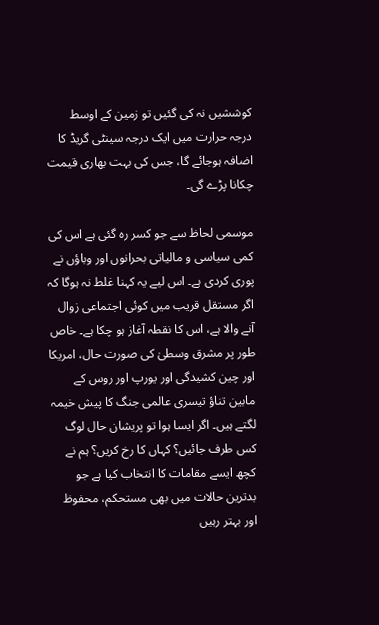کوششیں نہ کی گئیں تو زمین کے اوسط درجہ حرارت میں ایک درجہ سینٹی گریڈ کا اضافہ ہوجائے گا، جس کی بہت بھاری قیمت چکانا پڑے گی۔

موسمی لحاظ سے جو کسر رہ گئی ہے اس کی کمی سیاسی و مالیاتی بحرانوں اور وباؤں نے پوری کردی ہے۔ اس لیے یہ کہنا غلط نہ ہوگا کہ اگر مستقل قریب میں کوئی اجتماعی زوال آنے والا ہے، اس کا نقطہ آغاز ہو چکا ہے۔ خاص طور پر مشرق وسطیٰ کی صورت حال، امریکا اور چین کشیدگی اور یورپ اور روس کے مابین تناؤ تیسری عالمی جنگ کا پیش خیمہ لگتے ہیں۔ اگر ایسا ہوا تو پریشان حال لوگ کس طرف جائیں؟ کہاں کا رخ کریں؟ ہم نے کچھ ایسے مقامات کا انتخاب کیا ہے جو بدترین حالات میں بھی مستحکم، محفوظ اور بہتر رہیں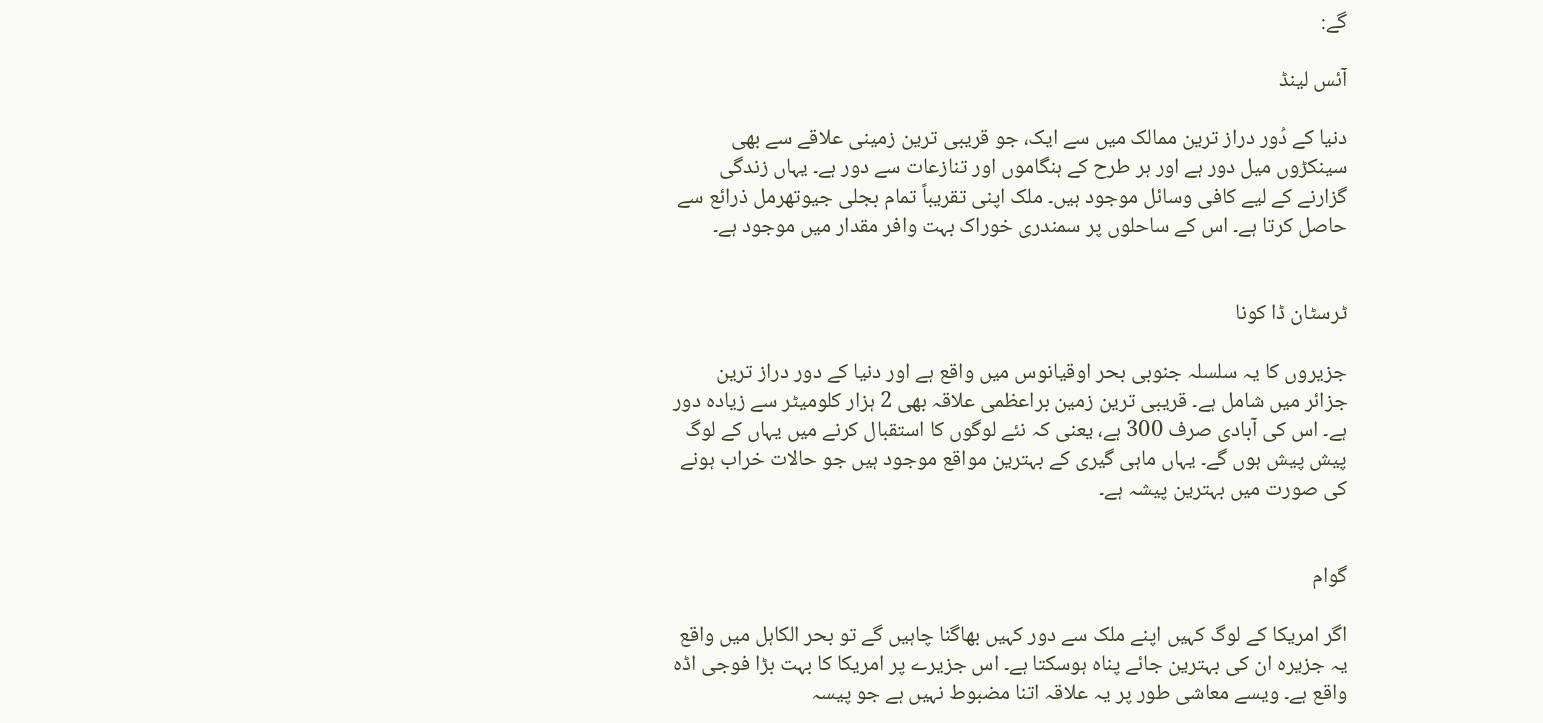گے:

آئس لینڈ

دنیا کے دُور دراز ترین ممالک میں سے ایک، جو قریبی ترین زمینی علاقے سے بھی سینکڑوں میل دور ہے اور ہر طرح کے ہنگاموں اور تنازعات سے دور ہے۔ یہاں زندگی گزارنے کے لیے کافی وسائل موجود ہیں۔ ملک اپنی تقریباً تمام بجلی جیوتھرمل ذرائع سے حاصل کرتا ہے۔ اس کے ساحلوں پر سمندری خوراک بہت وافر مقدار میں موجود ہے۔


ٹرسٹان ڈا کونا

جزیروں کا یہ سلسلہ جنوبی بحر اوقیانوس میں واقع ہے اور دنیا کے دور دراز ترین جزائر میں شامل ہے۔ قریبی ترین زمین براعظمی علاقہ بھی 2 ہزار کلومیٹر سے زیادہ دور ہے۔ اس کی آبادی صرف 300 ہے، یعنی کہ نئے لوگوں کا استقبال کرنے میں یہاں کے لوگ پیش پیش ہوں گے۔ یہاں ماہی گیری کے بہترین مواقع موجود ہیں جو حالات خراب ہونے کی صورت میں بہترین پیشہ ہے۔


گوام

اگر امریکا کے لوگ کہیں اپنے ملک سے دور کہیں بھاگنا چاہیں گے تو بحر الکاہل میں واقع یہ جزیرہ ان کی بہترین جائے پناہ ہوسکتا ہے۔ اس جزیرے پر امریکا کا بہت بڑا فوجی اڈہ واقع ہے۔ ویسے معاشی طور پر یہ علاقہ اتنا مضبوط نہیں ہے جو پیسہ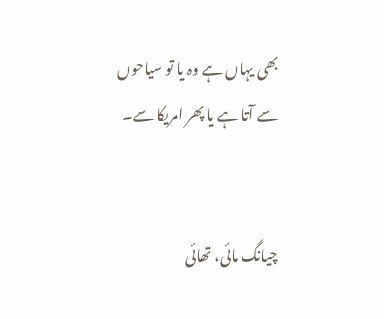بھی یہاں ہے وہ یا تو سیاحوں سے آتا ہے یا پھر امریکا سے۔


چیانگ مائی، تھائی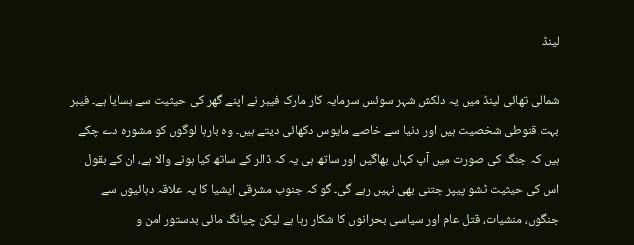لینڈ

شمالی تھائی لینڈ میں یہ دلکش شہر سوئس سرمایہ کار مارک فیبر نے اپنے گھر کی حیثیت سے بسایا ہے۔ فیبر بہت قنوطی شخصیت ہیں اور دنیا سے خاصے مایوس دکھائی دیتے ہیں۔ وہ بارہا لوگوں کو مشورہ دے چکے ہیں کہ جنگ کی صورت میں آپ کہاں بھاگیں اور ساتھ ہی یہ کہ ڈالر کے ساتھ کیا ہونے والا ہے، ان کے بقول اس کی حیثیت ٹشو پیپر جتنی بھی نہیں رہے گی۔ گو کہ جنوب مشرقی ایشیا کا یہ علاقہ دہائیوں سے جنگوں، منشیات، قتل عام اور سیاسی بحرانوں کا شکار رہا ہے لیکن چیانگ مائی بدستور امن و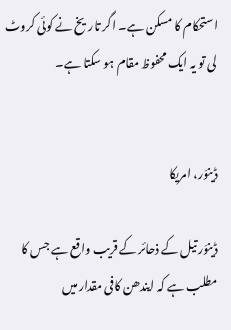استحکام کا مسکن ہے۔ اگر تاریخ نے کوئی کروٹ لی تو یہ ایک محفوظ مقام ہو سکتا ہے۔


ڈینوَر، امریکا

ڈینوَر تیل کے ذحائر کے قریب واقع ہے جس کا مطلب ہے کہ ایندھن کافی مقدار میں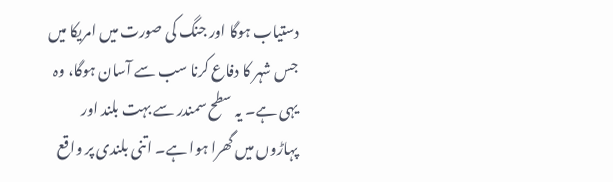دستیاب ہوگا اور جنگ کی صورت میں امریکا میں جس شہر کا دفاع کرنا سب سے آسان ہوگا، وہ یہی ہے۔ یہ سطح سمندر سے بہت بلند اور پہاڑوں میں گھرا ہوا ہے۔ اتنی بلندی پر واقع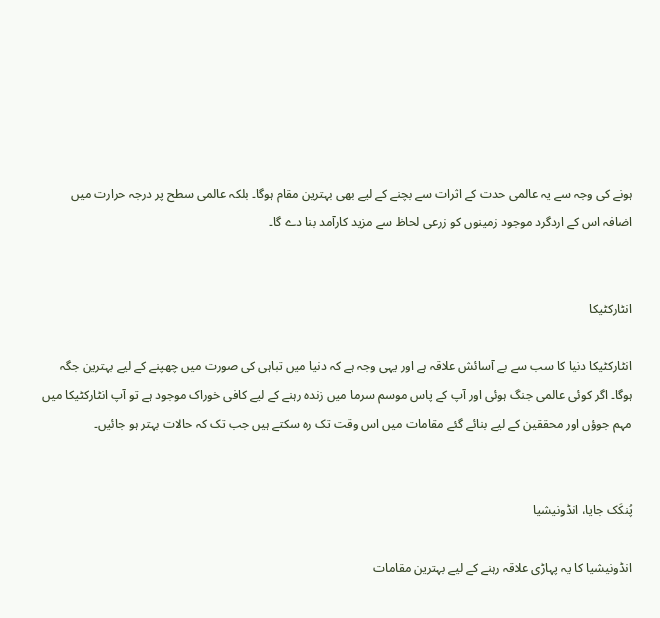ہونے کی وجہ سے یہ عالمی حدت کے اثرات سے بچنے کے لیے بھی بہترین مقام ہوگا۔ بلکہ عالمی سطح پر درجہ حرارت میں اضافہ اس کے اردگرد موجود زمینوں کو زرعی لحاظ سے مزید کارآمد بنا دے گا۔


انٹارکٹیکا

انٹارکٹیکا دنیا کا سب سے بے آسائش علاقہ ہے اور یہی وجہ ہے کہ دنیا میں تباہی کی صورت میں چھپنے کے لیے بہترین جگہ ہوگا۔ اگر کوئی عالمی جنگ ہوئی اور آپ کے پاس موسم سرما میں زندہ رہنے کے لیے کافی خوراک موجود ہے تو آپ انٹارکٹیکا میں مہم جوؤں اور محققین کے لیے بنائے گئے مقامات میں اس وقت تک رہ سکتے ہیں جب تک کہ حالات بہتر ہو جائیں۔


پُنکَک جایا، انڈونیشیا

انڈونیشیا کا یہ پہاڑی علاقہ رہنے کے لیے بہترین مقامات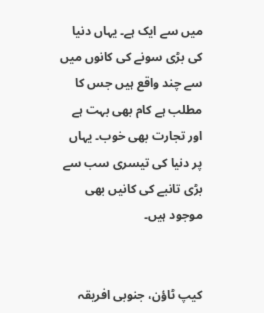میں سے ایک ہے۔ یہاں دنیا کی بڑی سونے کی کانوں میں سے چند واقع ہیں جس کا مطلب ہے کام بھی بہت ہے اور تجارت بھی خوب۔ یہاں پر دنیا کی تیسری سب سے بڑی تانبے کی کانیں بھی موجود ہیں۔


کیپ ٹاؤن، جنوبی افریقہ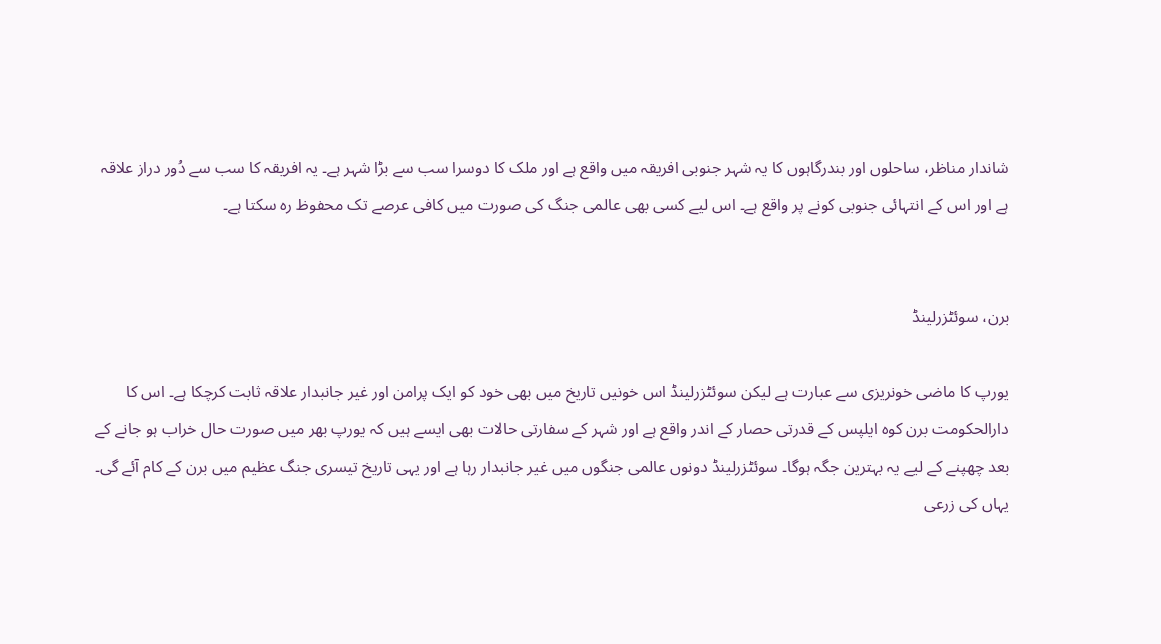شاندار مناظر، ساحلوں اور بندرگاہوں کا یہ شہر جنوبی افریقہ میں واقع ہے اور ملک کا دوسرا سب سے بڑا شہر ہے۔ یہ افریقہ کا سب سے دُور دراز علاقہ ہے اور اس کے انتہائی جنوبی کونے پر واقع ہے۔ اس لیے کسی بھی عالمی جنگ کی صورت میں کافی عرصے تک محفوظ رہ سکتا ہے۔


برن، سوئٹزرلینڈ

یورپ کا ماضی خونریزی سے عبارت ہے لیکن سوئٹزرلینڈ اس خونیں تاریخ میں بھی خود کو ایک پرامن اور غیر جانبدار علاقہ ثابت کرچکا ہے۔ اس کا دارالحکومت برن کوہ ایلپس کے قدرتی حصار کے اندر واقع ہے اور شہر کے سفارتی حالات بھی ایسے ہیں کہ یورپ بھر میں صورت حال خراب ہو جانے کے بعد چھپنے کے لیے یہ بہترین جگہ ہوگا۔ سوئٹزرلینڈ دونوں عالمی جنگوں میں غیر جانبدار رہا ہے اور یہی تاریخ تیسری جنگ عظیم میں برن کے کام آئے گی۔ یہاں کی زرعی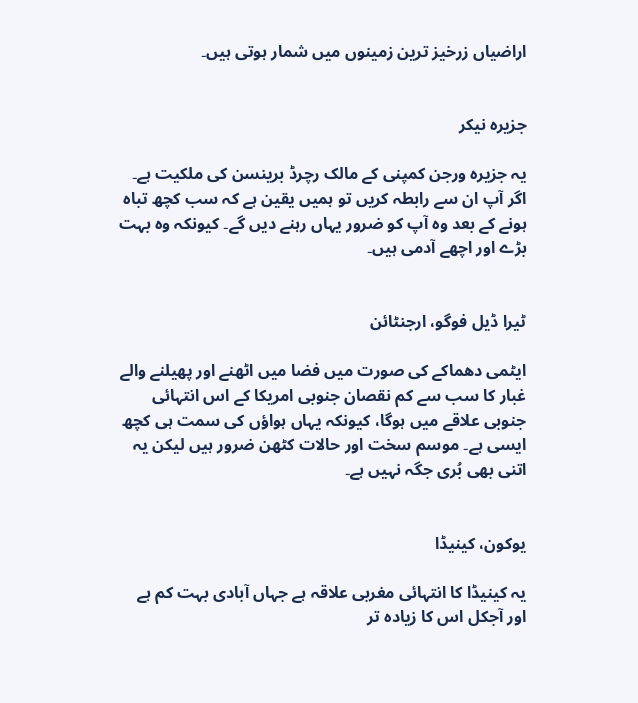اراضیاں زرخیز ترین زمینوں میں شمار ہوتی ہیں۔


جزیرہ نیکر

یہ جزیرہ ورجن کمپنی کے مالک رچرڈ برینسن کی ملکیت ہے۔ اگر آپ ان سے رابطہ کریں تو ہمیں یقین ہے کہ سب کچھ تباہ ہونے کے بعد وہ آپ کو ضرور یہاں رہنے دیں گے۔ کیونکہ وہ بہت بڑے اور اچھے آدمی ہیں۔


ٹیرا ڈیل فوگو، ارجنٹائن

ایٹمی دھماکے کی صورت میں فضا میں اٹھنے اور پھیلنے والے غبار کا سب سے کم نقصان جنوبی امریکا کے اس انتہائی جنوبی علاقے میں ہوگا، کیونکہ یہاں ہواؤں کی سمت ہی کچھ ایسی ہے۔ موسم سخت اور حالات کٹھن ضرور ہیں لیکن یہ اتنی بھی بُری جگہ نہیں ہے۔


یوکون، کینیڈا

یہ کینیڈا کا انتہائی مغربی علاقہ ہے جہاں آبادی بہت کم ہے اور آجکل اس کا زیادہ تر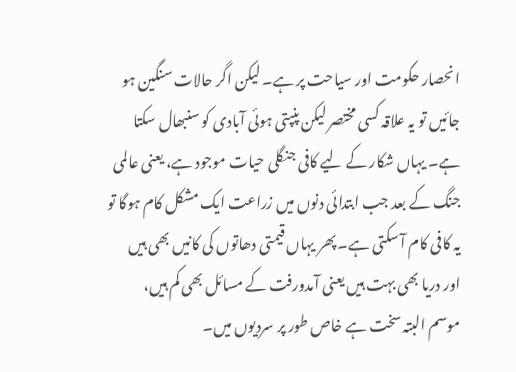انحصار حکومت اور سیاحت پر ہے۔ لیکن اگر حالات سنگین ہو جائیں تو یہ علاقہ کسی مختصر لیکن پنپتی ہوئی آبادی کو سنبھال سکتا ہے۔ یہاں شکار کے لیے کافی جنگلی حیات موجود ہے، یعنی عالمی جنگ کے بعد جب ابتدائی دنوں میں زراعت ایک مشکل کام ہوگا تو یہ کافی کام آ سکتی ہے۔ پھر یہاں قیمتی دھاتوں کی کانیں بھی ہیں اور دریا بھی بہت ہیں یعنی آمدورفت کے مسائل بھی کم ہیں، موسم البتہ سخت ہے خاص طور پر سردیوں میں۔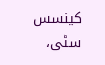کینسس سٹی،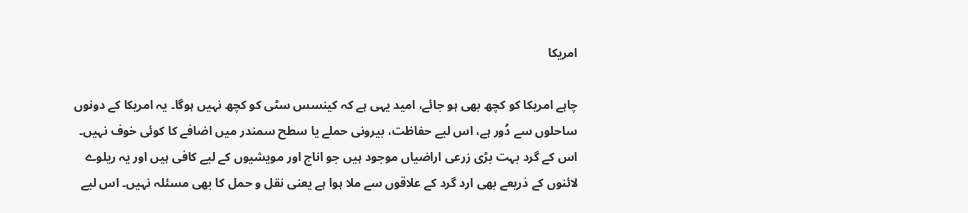امریکا

چاہے امریکا کو کچھ بھی ہو جائے، امید یہی ہے کہ کینسس سٹی کو کچھ نہیں ہوگا۔ یہ امریکا کے دونوں ساحلوں سے دُور ہے، اس لیے حفاظت، بیرونی حملے یا سطح سمندر میں اضافے کا کوئی خوف نہیں۔ اس کے گرد بہت بڑی زرعی اراضیاں موجود ہیں جو اناج اور مویشیوں کے لیے کافی ہیں اور یہ ریلوے لائنوں کے ذریعے بھی ارد گرد کے علاقوں سے ملا ہوا ہے یعنی نقل و حمل کا بھی مسئلہ نہیں۔ اس لیے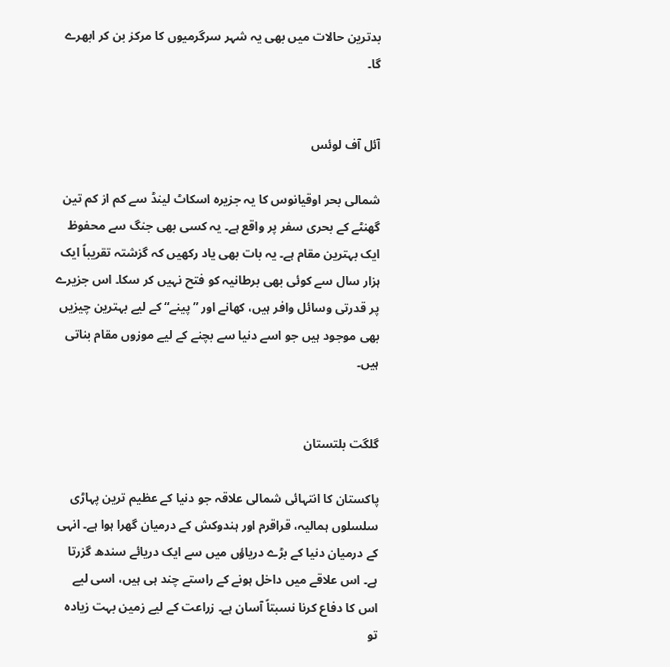بدترین حالات میں بھی یہ شہر سرگرمیوں کا مرکز بن کر ابھرے گا۔


آئل آف لوئس

شمالی بحر اوقیانوس کا یہ جزیرہ اسکاٹ لینڈ سے کم از کم تین گھنٹے کے بحری سفر پر واقع ہے۔ یہ کسی بھی جنگ سے محفوظ ایک بہترین مقام ہے۔ یہ بات بھی یاد رکھیں کہ گزشتہ تقریباً ایک ہزار سال سے کوئی بھی برطانیہ کو فتح نہیں کر سکا۔ اس جزیرے پر قدرتی وسائل وافر ہیں، کھانے اور ”پینے“ کے لیے بہترین چیزیں بھی موجود ہیں جو اسے دنیا سے بچنے کے لیے موزوں مقام بناتی ہیں۔


گلگت بلتستان

پاکستان کا انتہائی شمالی علاقہ جو دنیا کے عظیم ترین پہاڑی سلسلوں ہمالیہ، قراقرم اور ہندوکش کے درمیان گھرا ہوا ہے۔ انہی کے درمیان دنیا کے بڑے دریاؤں میں سے ایک دریائے سندھ گزرتا ہے۔ اس علاقے میں داخل ہونے کے راستے چند ہی ہیں، اسی لیے اس کا دفاع کرنا نسبتاً آسان ہے۔ زراعت کے لیے زمین بہت زیادہ تو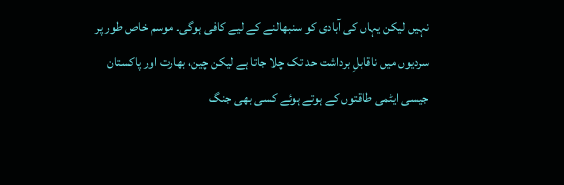نہیں لیکن یہاں کی آبادی کو سنبھالنے کے لیے کافی ہوگی۔ موسم خاص طور پر سردیوں میں ناقابلِ برداشت حد تک چلا جاتا ہے لیکن چین، بھارت اور پاکستان جیسی ایٹمی طاقتوں کے ہوتے ہوئے کسی بھی جنگ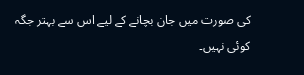کی صورت میں جان بچانے کے لیے اس سے بہتر جگہ کوئی نہیں۔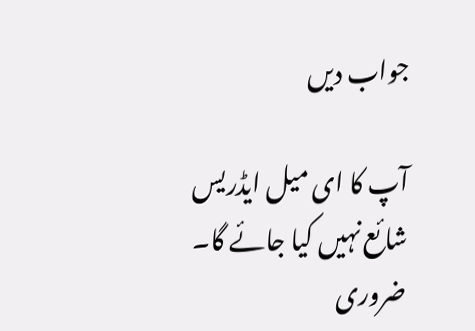جواب دیں

آپ کا ای میل ایڈریس شائع نہیں کیا جائے گا۔ ضروری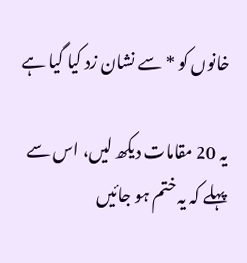خانوں کو * سے نشان زد کیا گیا ہے

یہ 20 مقامات دیکھ لیں، اس سے پہلے کہ یہ ختم ہو جائیں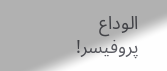الوداع پروفیسر!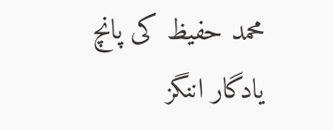محمد حفیظ کی پانچ یادگار اننگز